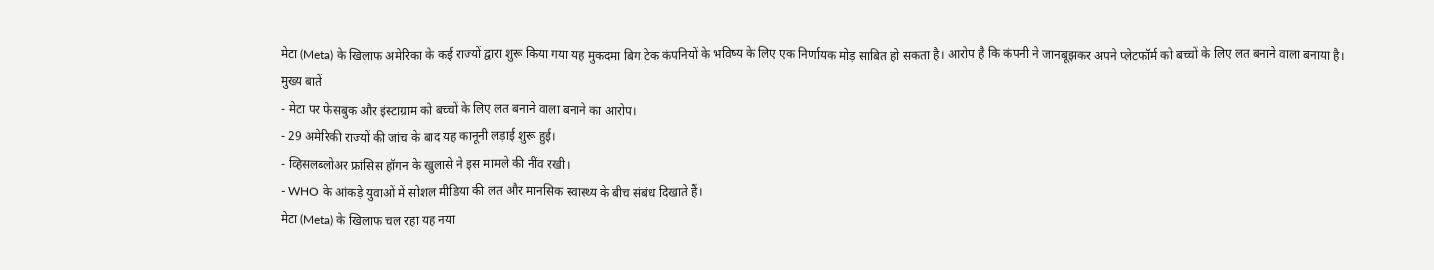मेटा (Meta) के खिलाफ अमेरिका के कई राज्यों द्वारा शुरू किया गया यह मुकदमा बिग टेक कंपनियों के भविष्य के लिए एक निर्णायक मोड़ साबित हो सकता है। आरोप है कि कंपनी ने जानबूझकर अपने प्लेटफॉर्म को बच्चों के लिए लत बनाने वाला बनाया है।
मुख्य बातें
- मेटा पर फेसबुक और इंस्टाग्राम को बच्चों के लिए लत बनाने वाला बनाने का आरोप।
- 29 अमेरिकी राज्यों की जांच के बाद यह कानूनी लड़ाई शुरू हुई।
- व्हिसलब्लोअर फ्रांसिस हॉगन के खुलासे ने इस मामले की नींव रखी।
- WHO के आंकड़े युवाओं में सोशल मीडिया की लत और मानसिक स्वास्थ्य के बीच संबंध दिखाते हैं।
मेटा (Meta) के खिलाफ चल रहा यह नया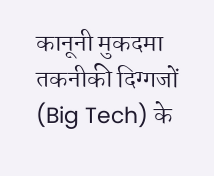कानूनी मुकदमा तकनीकी दिग्गजों (Big Tech) के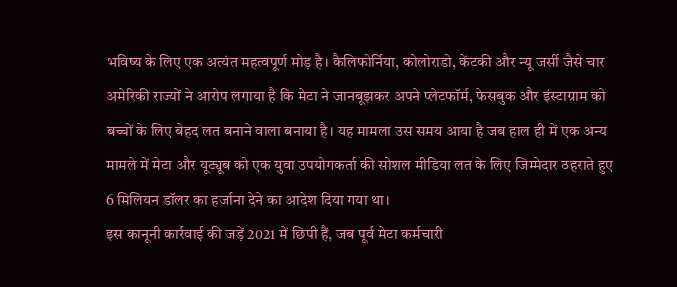भविष्य के लिए एक अत्यंत महत्वपूर्ण मोड़ है। कैलिफोर्निया, कोलोराडो, केंटकी और न्यू जर्सी जैसे चार अमेरिकी राज्यों ने आरोप लगाया है कि मेटा ने जानबूझकर अपने प्लेटफॉर्म, फेसबुक और इंस्टाग्राम को बच्चों के लिए बेहद लत बनाने वाला बनाया है। यह मामला उस समय आया है जब हाल ही में एक अन्य मामले में मेटा और यूट्यूब को एक युवा उपयोगकर्ता की सोशल मीडिया लत के लिए जिम्मेदार ठहराते हुए 6 मिलियन डॉलर का हर्जाना देने का आदेश दिया गया था।
इस कानूनी कार्रवाई की जड़ें 2021 में छिपी हैं, जब पूर्व मेटा कर्मचारी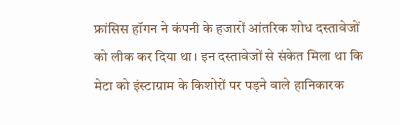फ्रांसिस हॉगन ने कंपनी के हजारों आंतरिक शोध दस्तावेजों को लीक कर दिया था। इन दस्तावेजों से संकेत मिला था कि मेटा को इंस्टाग्राम के किशोरों पर पड़ने वाले हानिकारक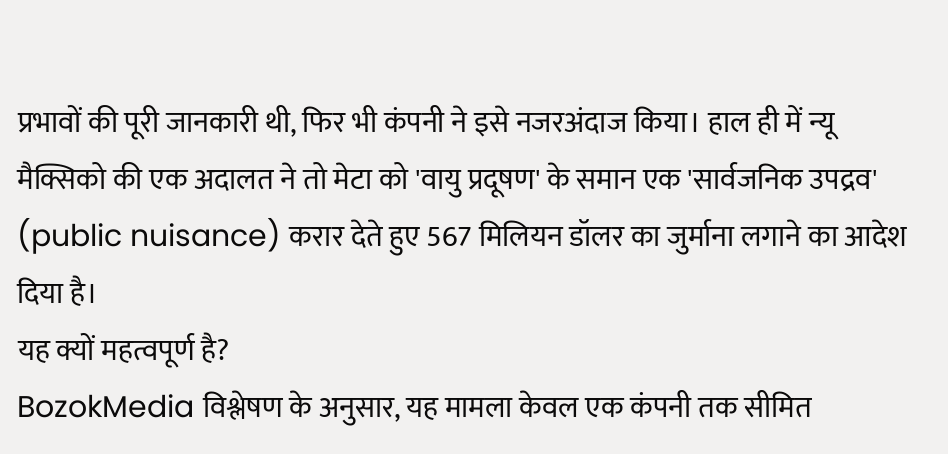प्रभावों की पूरी जानकारी थी, फिर भी कंपनी ने इसे नजरअंदाज किया। हाल ही में न्यू मैक्सिको की एक अदालत ने तो मेटा को 'वायु प्रदूषण' के समान एक 'सार्वजनिक उपद्रव' (public nuisance) करार देते हुए 567 मिलियन डॉलर का जुर्माना लगाने का आदेश दिया है।
यह क्यों महत्वपूर्ण है?
BozokMedia विश्लेषण के अनुसार, यह मामला केवल एक कंपनी तक सीमित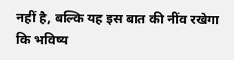नहीं है, बल्कि यह इस बात की नींव रखेगा कि भविष्य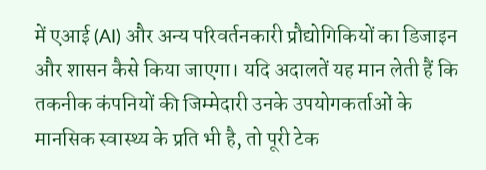में एआई (AI) और अन्य परिवर्तनकारी प्रौद्योगिकियों का डिजाइन और शासन कैसे किया जाएगा। यदि अदालतें यह मान लेती हैं कि तकनीक कंपनियों की जिम्मेदारी उनके उपयोगकर्ताओं के मानसिक स्वास्थ्य के प्रति भी है, तो पूरी टेक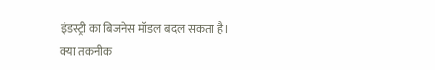इंडस्ट्री का बिजनेस मॉडल बदल सकता है।
क्या तकनीक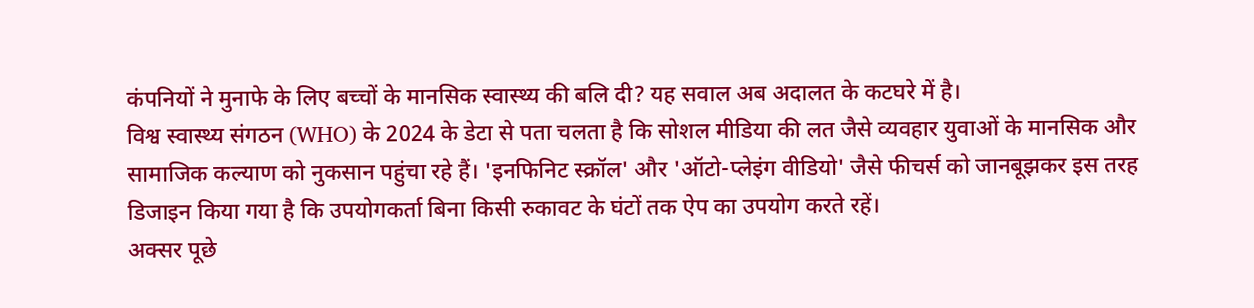कंपनियों ने मुनाफे के लिए बच्चों के मानसिक स्वास्थ्य की बलि दी? यह सवाल अब अदालत के कटघरे में है।
विश्व स्वास्थ्य संगठन (WHO) के 2024 के डेटा से पता चलता है कि सोशल मीडिया की लत जैसे व्यवहार युवाओं के मानसिक और सामाजिक कल्याण को नुकसान पहुंचा रहे हैं। 'इनफिनिट स्क्रॉल' और 'ऑटो-प्लेइंग वीडियो' जैसे फीचर्स को जानबूझकर इस तरह डिजाइन किया गया है कि उपयोगकर्ता बिना किसी रुकावट के घंटों तक ऐप का उपयोग करते रहें।
अक्सर पूछे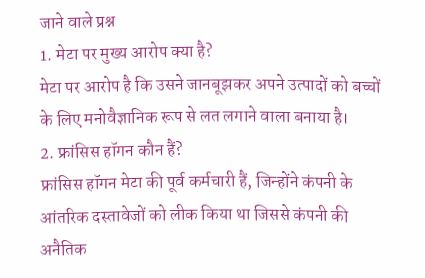जाने वाले प्रश्न
1. मेटा पर मुख्य आरोप क्या है?
मेटा पर आरोप है कि उसने जानबूझकर अपने उत्पादों को बच्चों के लिए मनोवैज्ञानिक रूप से लत लगाने वाला बनाया है।
2. फ्रांसिस हॉगन कौन हैं?
फ्रांसिस हॉगन मेटा की पूर्व कर्मचारी हैं, जिन्होंने कंपनी के आंतरिक दस्तावेजों को लीक किया था जिससे कंपनी की अनैतिक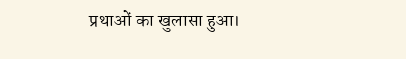प्रथाओं का खुलासा हुआ।